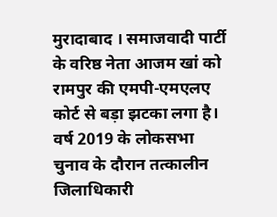मुरादाबाद । समाजवादी पार्टी के वरिष्ठ नेता आजम खां को रामपुर की एमपी-एमएलए कोर्ट से बड़ा झटका लगा है। वर्ष 2019 के लोकसभा चुनाव के दौरान तत्कालीन जिलाधिकारी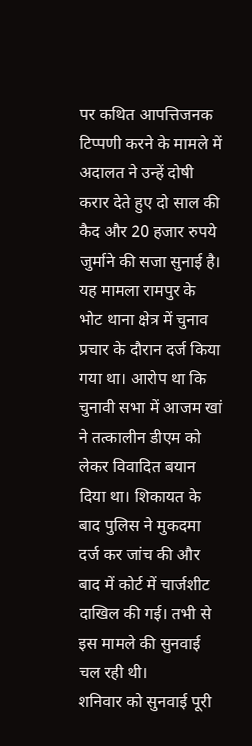पर कथित आपत्तिजनक टिप्पणी करने के मामले में अदालत ने उन्हें दोषी करार देते हुए दो साल की कैद और 20 हजार रुपये जुर्माने की सजा सुनाई है।
यह मामला रामपुर के भोट थाना क्षेत्र में चुनाव प्रचार के दौरान दर्ज किया गया था। आरोप था कि चुनावी सभा में आजम खां ने तत्कालीन डीएम को लेकर विवादित बयान दिया था। शिकायत के बाद पुलिस ने मुकदमा दर्ज कर जांच की और बाद में कोर्ट में चार्जशीट दाखिल की गई। तभी से इस मामले की सुनवाई चल रही थी।
शनिवार को सुनवाई पूरी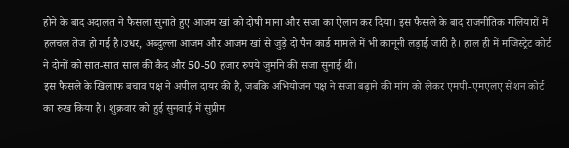होने के बाद अदालत ने फैसला सुनाते हुए आजम खां को दोषी माना और सजा का ऐलान कर दिया। इस फैसले के बाद राजनीतिक गलियारों में हलचल तेज हो गई है।उधर, अब्दुल्ला आजम और आजम खां से जुड़े दो पैन कार्ड मामले में भी कानूनी लड़ाई जारी है। हाल ही में मजिस्ट्रेट कोर्ट ने दोनों को सात-सात साल की कैद और 50-50 हजार रुपये जुर्माने की सजा सुनाई थी।
इस फैसले के खिलाफ बचाव पक्ष ने अपील दायर की है, जबकि अभियोजन पक्ष ने सजा बढ़ाने की मांग को लेकर एमपी-एमएलए सेशन कोर्ट का रुख किया है। शुक्रवार को हुई सुनवाई में सुप्रीम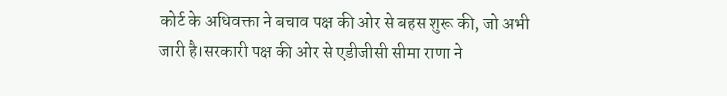कोर्ट के अधिवक्ता ने बचाव पक्ष की ओर से बहस शुरू की, जो अभी जारी है।सरकारी पक्ष की ओर से एडीजीसी सीमा राणा ने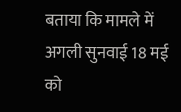बताया कि मामले में अगली सुनवाई 18 मई को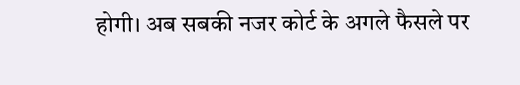होगी। अब सबकी नजर कोर्ट के अगले फैसले पर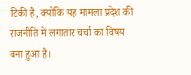टिकी है, क्योंकि यह मामला प्रदेश की राजनीति में लगातार चर्चा का विषय बना हुआ है।